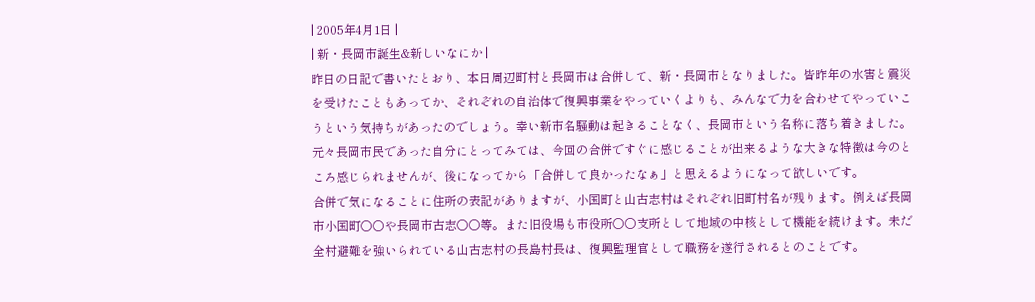| 2005年4月1日 |
| 新・長岡市誕生&新しいなにか |
昨日の日記で書いたとおり、本日周辺町村と長岡市は合併して、新・長岡市となりました。皆昨年の水害と震災を受けたこともあってか、それぞれの自治体で復興事業をやっていくよりも、みんなで力を合わせてやっていこうという気持ちがあったのでしょう。幸い新市名騒動は起きることなく、長岡市という名称に落ち着きました。元々長岡市民であった自分にとってみては、今回の合併ですぐに感じることが出来るような大きな特徴は今のところ感じられませんが、後になってから「合併して良かったなぁ」と思えるようになって欲しいです。
合併で気になることに住所の表記がありますが、小国町と山古志村はそれぞれ旧町村名が残ります。例えば長岡市小国町○○や長岡市古志○○等。また旧役場も市役所○○支所として地域の中核として機能を続けます。未だ全村避難を強いられている山古志村の長島村長は、復興監理官として職務を遂行されるとのことです。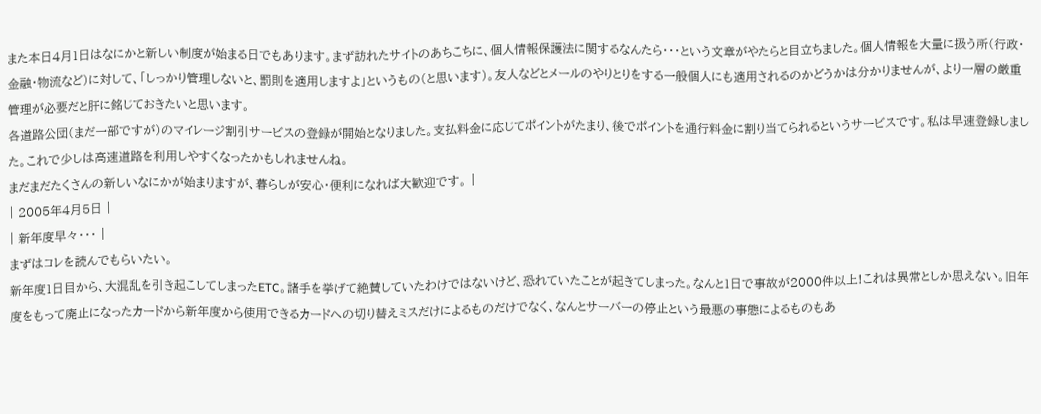また本日4月1日はなにかと新しい制度が始まる日でもあります。まず訪れたサイトのあちこちに、個人情報保護法に関するなんたら・・・という文章がやたらと目立ちました。個人情報を大量に扱う所(行政・金融・物流など)に対して、「しっかり管理しないと、罰則を適用しますよ」というもの(と思います)。友人などとメールのやりとりをする一般個人にも適用されるのかどうかは分かりませんが、より一層の厳重管理が必要だと肝に銘じておきたいと思います。
各道路公団(まだ一部ですが)のマイレージ割引サービスの登録が開始となりました。支払料金に応じてポイントがたまり、後でポイントを通行料金に割り当てられるというサービスです。私は早速登録しました。これで少しは高速道路を利用しやすくなったかもしれませんね。
まだまだたくさんの新しいなにかが始まりますが、暮らしが安心・便利になれば大歓迎です。 |
| 2005年4月5日 |
| 新年度早々・・・ |
まずはコレを読んでもらいたい。
新年度1日目から、大混乱を引き起こしてしまったETC。諸手を挙げて絶賛していたわけではないけど、恐れていたことが起きてしまった。なんと1日で事故が2000件以上!これは異常としか思えない。旧年度をもって廃止になったカードから新年度から使用できるカードへの切り替えミスだけによるものだけでなく、なんとサーバーの停止という最悪の事態によるものもあ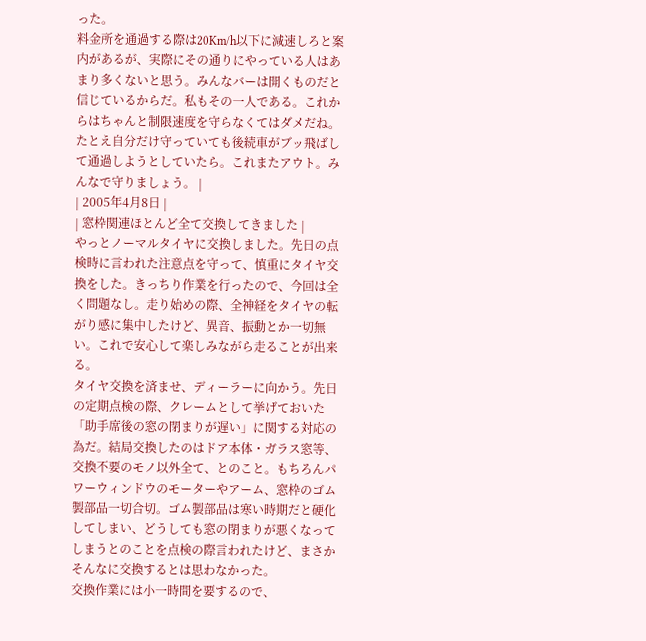った。
料金所を通過する際は20Km/h以下に減速しろと案内があるが、実際にその通りにやっている人はあまり多くないと思う。みんなバーは開くものだと信じているからだ。私もその一人である。これからはちゃんと制限速度を守らなくてはダメだね。たとえ自分だけ守っていても後続車がブッ飛ばして通過しようとしていたら。これまたアウト。みんなで守りましょう。 |
| 2005年4月8日 |
| 窓枠関連ほとんど全て交換してきました |
やっとノーマルタイヤに交換しました。先日の点検時に言われた注意点を守って、慎重にタイヤ交換をした。きっちり作業を行ったので、今回は全く問題なし。走り始めの際、全神経をタイヤの転がり感に集中したけど、異音、振動とか一切無い。これで安心して楽しみながら走ることが出来る。
タイヤ交換を済ませ、ディーラーに向かう。先日の定期点検の際、クレームとして挙げておいた「助手席後の窓の閉まりが遅い」に関する対応の為だ。結局交換したのはドア本体・ガラス窓等、交換不要のモノ以外全て、とのこと。もちろんパワーウィンドウのモーターやアーム、窓枠のゴム製部品一切合切。ゴム製部品は寒い時期だと硬化してしまい、どうしても窓の閉まりが悪くなってしまうとのことを点検の際言われたけど、まさかそんなに交換するとは思わなかった。
交換作業には小一時間を要するので、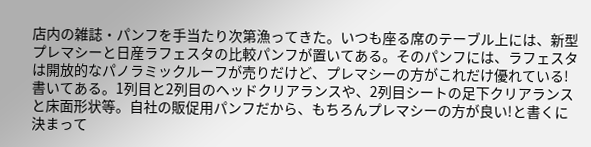店内の雑誌・パンフを手当たり次第漁ってきた。いつも座る席のテーブル上には、新型プレマシーと日産ラフェスタの比較パンフが置いてある。そのパンフには、ラフェスタは開放的なパノラミックルーフが売りだけど、プレマシーの方がこれだけ優れている!書いてある。1列目と2列目のヘッドクリアランスや、2列目シートの足下クリアランスと床面形状等。自社の販促用パンフだから、もちろんプレマシーの方が良い!と書くに決まって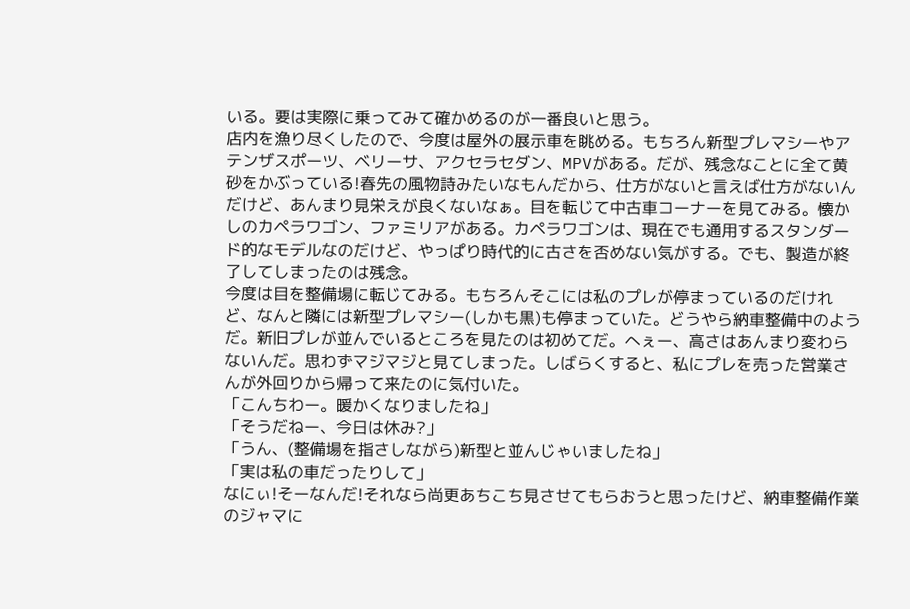いる。要は実際に乗ってみて確かめるのが一番良いと思う。
店内を漁り尽くしたので、今度は屋外の展示車を眺める。もちろん新型プレマシーやアテンザスポーツ、ベリーサ、アクセラセダン、MPVがある。だが、残念なことに全て黄砂をかぶっている!春先の風物詩みたいなもんだから、仕方がないと言えば仕方がないんだけど、あんまり見栄えが良くないなぁ。目を転じて中古車コーナーを見てみる。懐かしのカペラワゴン、ファミリアがある。カペラワゴンは、現在でも通用するスタンダード的なモデルなのだけど、やっぱり時代的に古さを否めない気がする。でも、製造が終了してしまったのは残念。
今度は目を整備場に転じてみる。もちろんそこには私のプレが停まっているのだけれど、なんと隣には新型プレマシー(しかも黒)も停まっていた。どうやら納車整備中のようだ。新旧プレが並んでいるところを見たのは初めてだ。へぇー、高さはあんまり変わらないんだ。思わずマジマジと見てしまった。しばらくすると、私にプレを売った営業さんが外回りから帰って来たのに気付いた。
「こんちわー。暖かくなりましたね」
「そうだねー、今日は休み?」
「うん、(整備場を指さしながら)新型と並んじゃいましたね」
「実は私の車だったりして」
なにぃ!そーなんだ!それなら尚更あちこち見させてもらおうと思ったけど、納車整備作業のジャマに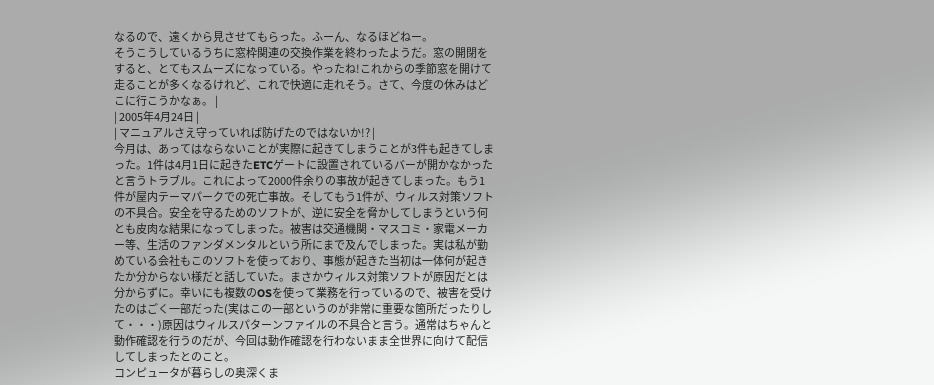なるので、遠くから見させてもらった。ふーん、なるほどねー。
そうこうしているうちに窓枠関連の交換作業を終わったようだ。窓の開閉をすると、とてもスムーズになっている。やったね!これからの季節窓を開けて走ることが多くなるけれど、これで快適に走れそう。さて、今度の休みはどこに行こうかなぁ。 |
| 2005年4月24日 |
| マニュアルさえ守っていれば防げたのではないか!? |
今月は、あってはならないことが実際に起きてしまうことが3件も起きてしまった。1件は4月1日に起きたETCゲートに設置されているバーが開かなかったと言うトラブル。これによって2000件余りの事故が起きてしまった。もう1件が屋内テーマパークでの死亡事故。そしてもう1件が、ウィルス対策ソフトの不具合。安全を守るためのソフトが、逆に安全を脅かしてしまうという何とも皮肉な結果になってしまった。被害は交通機関・マスコミ・家電メーカー等、生活のファンダメンタルという所にまで及んでしまった。実は私が勤めている会社もこのソフトを使っており、事態が起きた当初は一体何が起きたか分からない様だと話していた。まさかウィルス対策ソフトが原因だとは分からずに。幸いにも複数のOSを使って業務を行っているので、被害を受けたのはごく一部だった(実はこの一部というのが非常に重要な箇所だったりして・・・)原因はウィルスパターンファイルの不具合と言う。通常はちゃんと動作確認を行うのだが、今回は動作確認を行わないまま全世界に向けて配信してしまったとのこと。
コンピュータが暮らしの奥深くま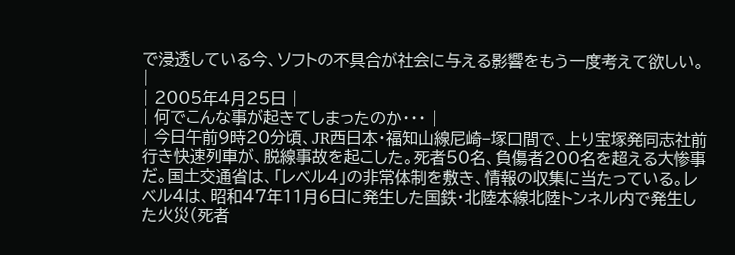で浸透している今、ソフトの不具合が社会に与える影響をもう一度考えて欲しい。 |
| 2005年4月25日 |
| 何でこんな事が起きてしまったのか・・・ |
| 今日午前9時20分頃、JR西日本・福知山線尼崎−塚口間で、上り宝塚発同志社前行き快速列車が、脱線事故を起こした。死者50名、負傷者200名を超える大惨事だ。国土交通省は、「レベル4」の非常体制を敷き、情報の収集に当たっている。レベル4は、昭和47年11月6日に発生した国鉄・北陸本線北陸トンネル内で発生した火災(死者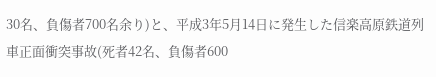30名、負傷者700名余り)と、平成3年5月14日に発生した信楽高原鉄道列車正面衝突事故(死者42名、負傷者600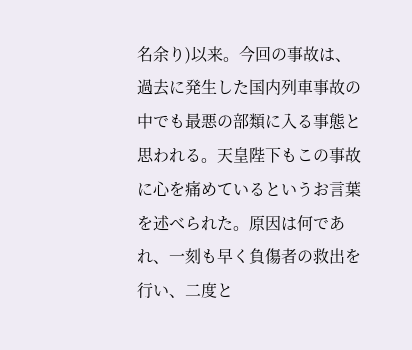名余り)以来。今回の事故は、過去に発生した国内列車事故の中でも最悪の部類に入る事態と思われる。天皇陛下もこの事故に心を痛めているというお言葉を述べられた。原因は何であれ、一刻も早く負傷者の救出を行い、二度と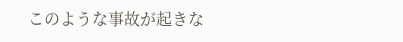このような事故が起きな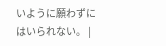いように願わずにはいられない。 |